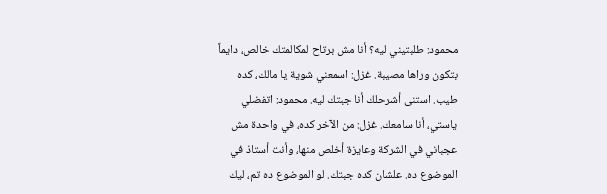محمود: طلبتيني ليه؟ أنا مش برتاح لمكالمتك خالص، دايماً بتكون وراها مصيبة. غزل: اسمعني شوية يا مالك، كده طيب. استنى أشرحلك أنا جبتك ليه. محمود: اتفضلي ياستي، أنا سامعك. غزل: من الآخر كده، في واحدة مش عجباني في الشركة وعايزة أخلص منها، وأنت أستاذ في الموضوع ده. علشان كده جبتك. لو الموضوع ده تم، ليك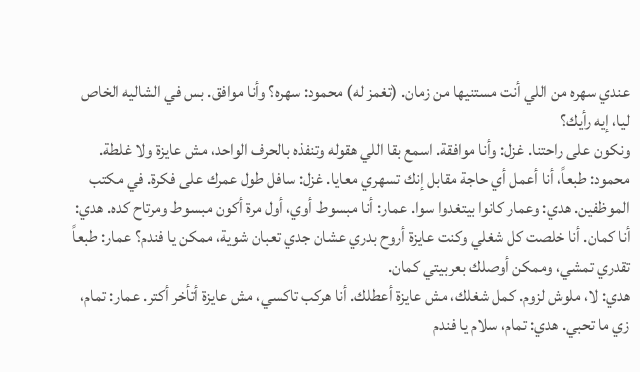عندي سهره من اللي أنت مستنيها من زمان. (تغمز له) محمود: سهره؟ وأنا موافق. بس في الشاليه الخاص ليا، إيه رأيك؟
ونكون على راحتنا. غزل: وأنا موافقة. اسمع بقا اللي هقوله وتنفذه بالحرف الواحد، مش عايزة ولا غلطة. محمود: طبعاً، أنا أعمل أي حاجة مقابل إنك تسهري معايا. غزل: سافل طول عمرك على فكرة. في مكتب الموظفين. هدي: وعمار كانوا بيتغدوا سوا. عمار: أنا مبسوط أوي، أول مرة أكون مبسوط ومرتاح كده. هدي: أنا كمان. أنا خلصت كل شغلي وكنت عايزة أروح بدري عشان جدي تعبان شوية، ممكن يا فندم؟ عمار: طبعاً تقدري تمشي، وممكن أوصلك بعربيتي كمان.
هدي: لا، ملوش لزوم. كمل شغلك، مش عايزة أعطلك. أنا هركب تاكسي، مش عايزة أتأخر أكتر. عمار: تمام، زي ما تحبي. هدي: تمام، سلام يا فندم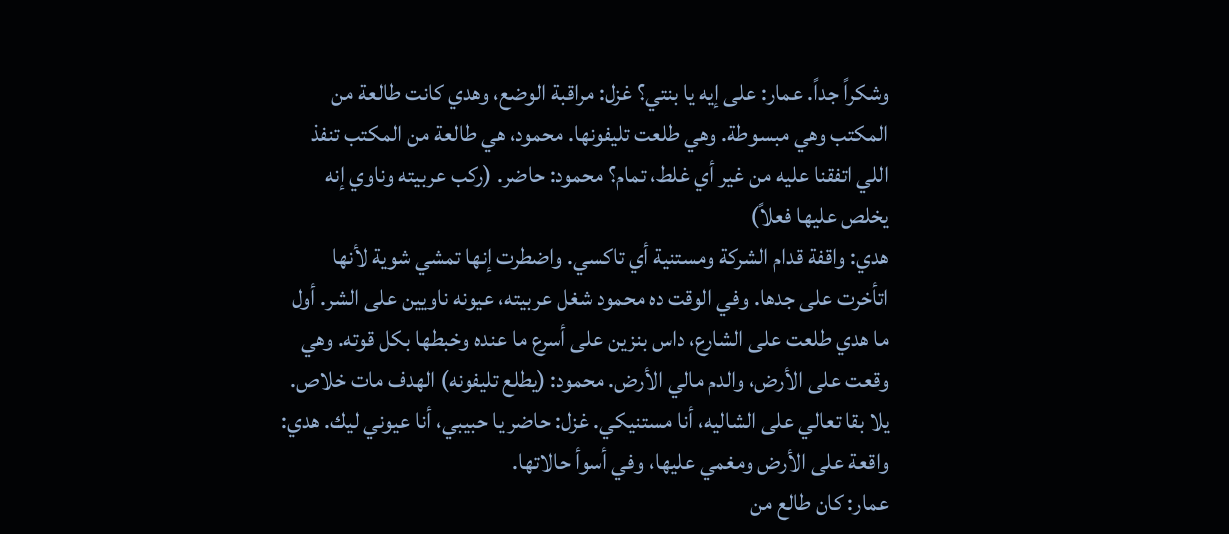وشكراً جداً. عمار: على إيه يا بنتي؟ غزل: مراقبة الوضع، وهدي كانت طالعة من المكتب وهي مبسوطة. وهي طلعت تليفونها. محمود، هي طالعة من المكتب تنفذ اللي اتفقنا عليه من غير أي غلط، تمام؟ محمود: حاضر. (ركب عربيته وناوي إنه يخلص عليها فعلاً)
هدي: واقفة قدام الشركة ومستنية أي تاكسي. واضطرت إنها تمشي شوية لأنها اتأخرت على جدها. وفي الوقت ده محمود شغل عربيته، عيونه ناويين على الشر. أول ما هدي طلعت على الشارع، داس بنزين على أسرع ما عنده وخبطها بكل قوته. وهي وقعت على الأرض، والدم مالي الأرض. محمود: (يطلع تليفونه) الهدف مات خلاص. يلا بقا تعالي على الشاليه، أنا مستنيكي. غزل: حاضر يا حبيبي، أنا عيوني ليك. هدي: واقعة على الأرض ومغمي عليها، وفي أسوأ حالاتها.
عمار: كان طالع من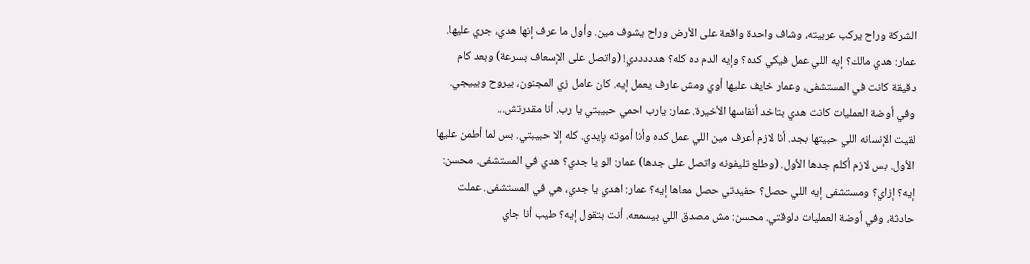الشركة وراح يركب عربيته، وشاف واحدة واقعة على الأرض وراح يشوف مين. وأول ما عرف إنها هدي، جري عليها. عمار: هدي مالك؟ إيه اللي عمل فيكي كده؟ وإيه الدم ده كله؟ هدددددي! (واتصل على الإسعاف بسرعة) وبعد كام دقيقة كانت في المستشفى، وعمار خايف عليها أوي ومش عارف يعمل إيه. كان عامل زي المجنون، بيروح وبييجي. وفي أوضة العمليات كانت هدي بتاخد أنفاسها الأخيرة. عمار: يارب احمي حبيبتي يا رب. أنا مقدرتش...
لقيت الإنسانه اللي حبيتها بجد. أنا لازم أعرف مين اللي عمل كده وأنا أموته بإيدي. كله إلا حبيبتي. بس لما أطمن عليها الأول. بس لازم أكلم جدها الأول. (وطلع تليفونه واتصل على جدها) عمار: الو يا جدي؟ هدي في المستشفى. محسن: إيه؟ إزاي؟ ومستشفى إيه اللي حصل؟ حفيدتي حصل معاها إيه؟ عمار: اهدي يا جدي، هي في المستشفى. عملت حادثة، وفي أوضة العمليات دلوقتي. محسن: مش مصدق اللي بيسمعه. أنت بتقول إيه؟ طيب أنا جاي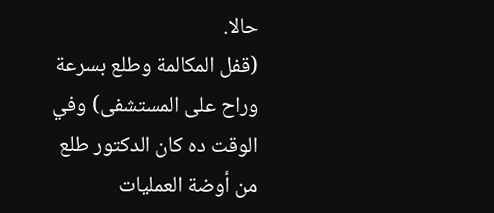حالا.
(قفل المكالمة وطلع بسرعة وراح على المستشفى) وفي الوقت ده كان الدكتور طلع من أوضة العمليات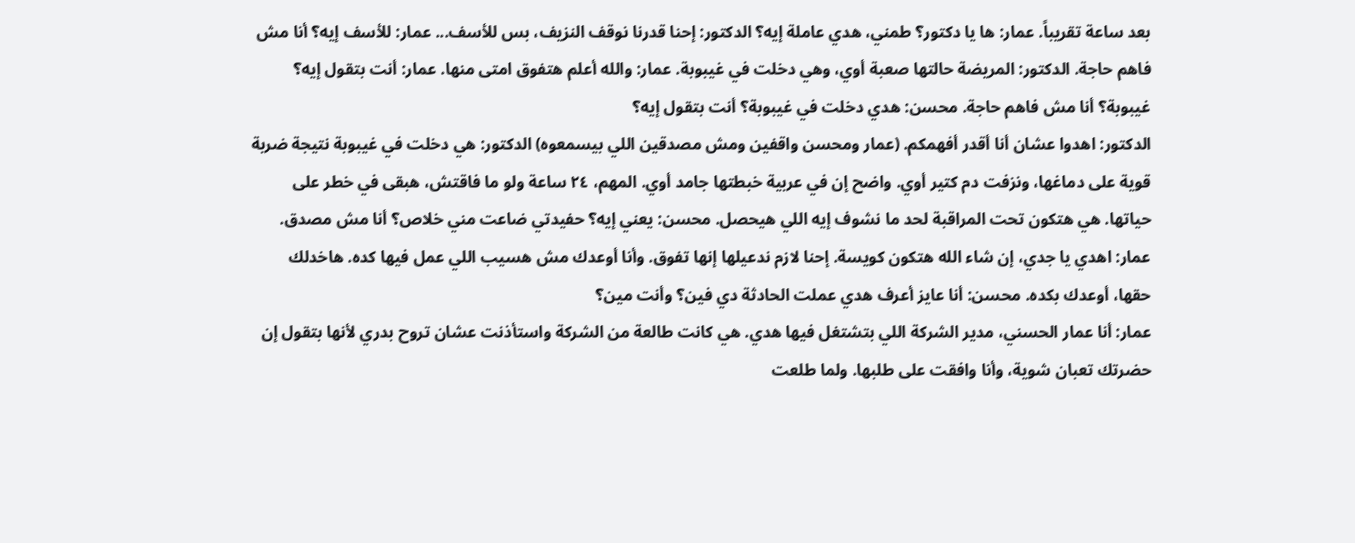بعد ساعة تقريباً. عمار: ها يا دكتور؟ طمني، هدي عاملة إيه؟ الدكتور: إحنا قدرنا نوقف النزيف، بس للأسف... عمار: للأسف إيه؟ أنا مش فاهم حاجة. الدكتور: المريضة حالتها صعبة أوي، وهي دخلت في غيبوبة. عمار: والله أعلم هتفوق امتى منها. عمار: أنت بتقول إيه؟ غيبوبة؟ أنا مش فاهم حاجة. محسن: هدي دخلت في غيبوبة؟ أنت بتقول إيه؟
الدكتور: اهدوا عشان أنا أقدر أفهمكم. (عمار ومحسن واقفين ومش مصدقين اللي بيسمعوه) الدكتور: هي دخلت في غيبوبة نتيجة ضربة قوية على دماغها، ونزفت دم كتير أوي. واضح إن في عربية خبطتها جامد أوي. المهم، ٢٤ ساعة ولو ما فاقتش، هبقى في خطر على حياتها. هي هتكون تحت المراقبة لحد ما نشوف إيه اللي هيحصل. محسن: يعني إيه؟ حفيدتي ضاعت مني خلاص؟ أنا مش مصدق.
عمار: اهدي يا جدي، إن شاء الله هتكون كويسة. إحنا لازم ندعيلها إنها تفوق. وأنا أوعدك مش هسيب اللي عمل فيها كده. هاخدلك حقها، أوعدك بكده. محسن: أنا عايز أعرف هدي عملت الحادثة دي فين؟ وأنت مين؟
عمار: أنا عمار الحسني، مدير الشركة اللي بتشتغل فيها هدي. هي كانت طالعة من الشركة واستأذنت عشان تروح بدري لأنها بتقول إن حضرتك تعبان شوية، وأنا وافقت على طلبها. ولما طلعت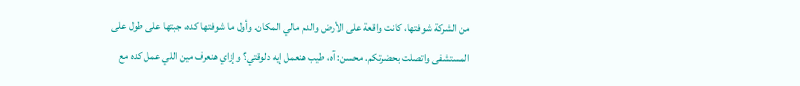من الشركة شوفتها، كانت واقعة على الأرض والدم مالي المكان. وأول ما شوفتها كده، جبتها على طول على المستشفى واتصلت بحضرتكم. محسن: آه، طيب هنعمل إيه دلوقتي؟ وإزاي هنعرف مين اللي عمل كده مع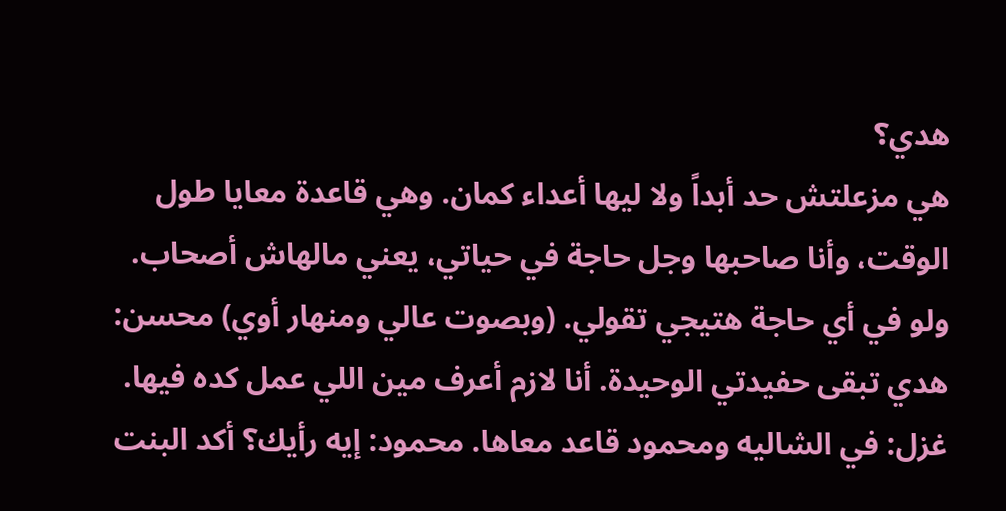هدي؟
هي مزعلتش حد أبداً ولا ليها أعداء كمان. وهي قاعدة معايا طول الوقت، وأنا صاحبها وجل حاجة في حياتي، يعني مالهاش أصحاب. ولو في أي حاجة هتيجي تقولي. (وبصوت عالي ومنهار أوي) محسن: هدي تبقى حفيدتي الوحيدة. أنا لازم أعرف مين اللي عمل كده فيها. غزل: في الشاليه ومحمود قاعد معاها. محمود: إيه رأيك؟ أكد البنت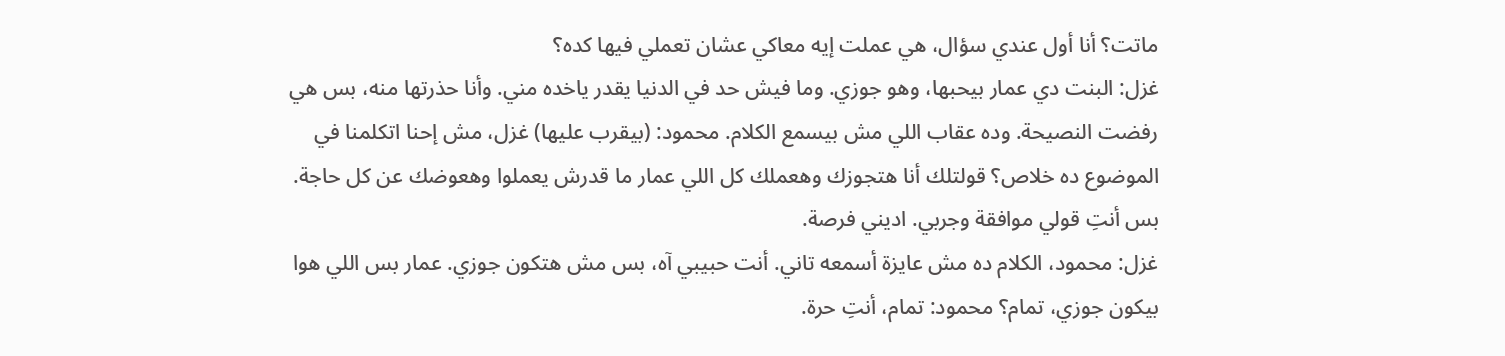ماتت؟ أنا أول عندي سؤال، هي عملت إيه معاكي عشان تعملي فيها كده؟
غزل: البنت دي عمار بيحبها، وهو جوزي. وما فيش حد في الدنيا يقدر ياخده مني. وأنا حذرتها منه، بس هي رفضت النصيحة. وده عقاب اللي مش بيسمع الكلام. محمود: (بيقرب عليها) غزل، مش إحنا اتكلمنا في الموضوع ده خلاص؟ قولتلك أنا هتجوزك وهعملك كل اللي عمار ما قدرش يعملوا وهعوضك عن كل حاجة. بس أنتِ قولي موافقة وجربي. اديني فرصة.
غزل: محمود، الكلام ده مش عايزة أسمعه تاني. أنت حبيبي آه، بس مش هتكون جوزي. عمار بس اللي هوا بيكون جوزي، تمام؟ محمود: تمام، أنتِ حرة.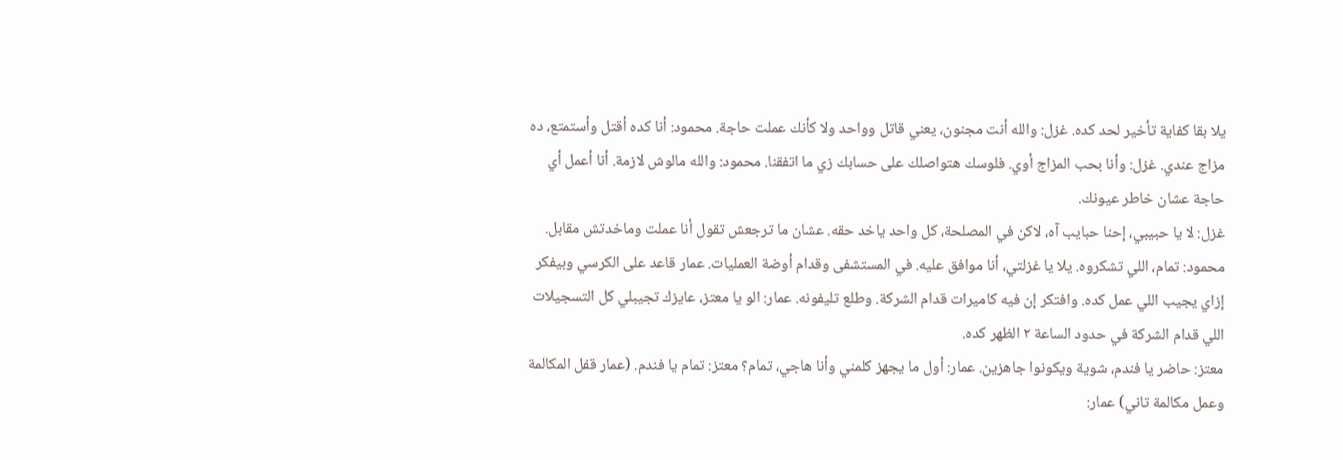يلا بقا كفاية تأخير لحد كده. غزل: والله أنت مجنون، يعني قاتل وواحد ولا كأنك عملت حاجة. محمود: أنا كده أقتل وأستمتع، ده مزاج عندي. غزل: وأنا بحب المزاج أوي. فلوسك هتواصلك على حسابك زي ما اتفقنا. محمود: والله مالوش لازمة. أنا أعمل أي حاجة عشان خاطر عيونك.
غزل: لا يا حبيبي، إحنا حبايب آه، لاكن في المصلحة، كل واحد ياخد حقه. عشان ما ترجعش تقول أنا عملت وماخدتش مقابل. محمود: تمام، اللي تشكروه. يلا يا غزلتي، أنا موافق عليه. في المستشفى وقدام أوضة العمليات. عمار قاعد على الكرسي وبيفكر إزاي يجيب اللي عمل كده. وافتكر إن فيه كاميرات قدام الشركة. وطلع تليفونه. عمار: الو يا معتز، عايزك تجيبلي كل التسجيلات اللي قدام الشركة في حدود الساعة ٢ الظهر كده.
معتز: حاضر يا فندم، شوية ويكونوا جاهزين. عمار: أول ما يجهز كلمني وأنا هاجي، تمام؟ معتز: تمام يا فندم. (عمار قفل المكالمة وعمل مكالمة تاني) عمار: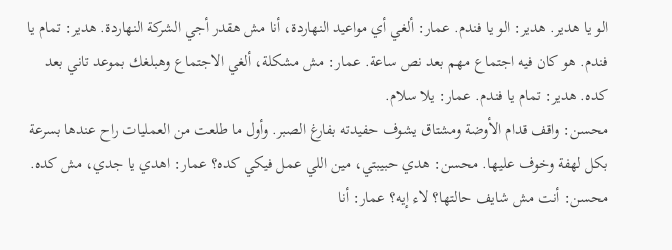الو يا هدير. هدير: الو يا فندم. عمار: ألغي أي مواعيد النهاردة، أنا مش هقدر أجي الشركة النهاردة. هدير: تمام يا فندم. هو كان فيه اجتماع مهم بعد نص ساعة. عمار: مش مشكلة، ألغي الاجتماع وهبلغك بموعد تاني بعد كده. هدير: تمام يا فندم. عمار: يلا سلام.
محسن: واقف قدام الأوضة ومشتاق يشوف حفيدته بفارغ الصبر. وأول ما طلعت من العمليات راح عندها بسرعة بكل لهفة وخوف عليها. محسن: هدي حبيبتي، مين اللي عمل فيكي كده؟ عمار: اهدي يا جدي، مش كده. محسن: أنت مش شايف حالتها؟ لاء إيه؟ عمار: أنا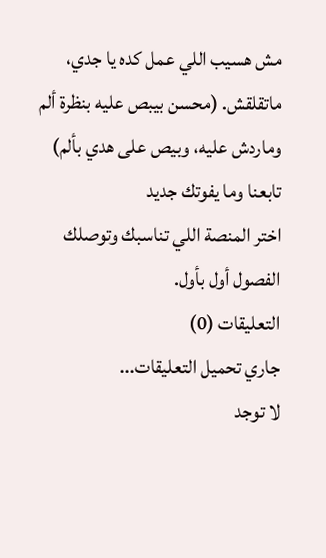مش هسيب اللي عمل كده يا جدي، ماتقلقش. (محسن بيبص عليه بنظرة ألم وماردش عليه، وبيص على هدي بألم)
تابعنا وما يفوتك جديد
اختر المنصة اللي تناسبك وتوصلك الفصول أول بأول.
التعليقات (0)
جاري تحميل التعليقات...
لا توجد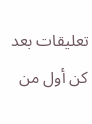تعليقات بعد
كن أول من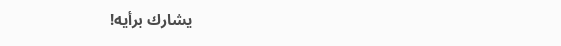يشارك برأيه!